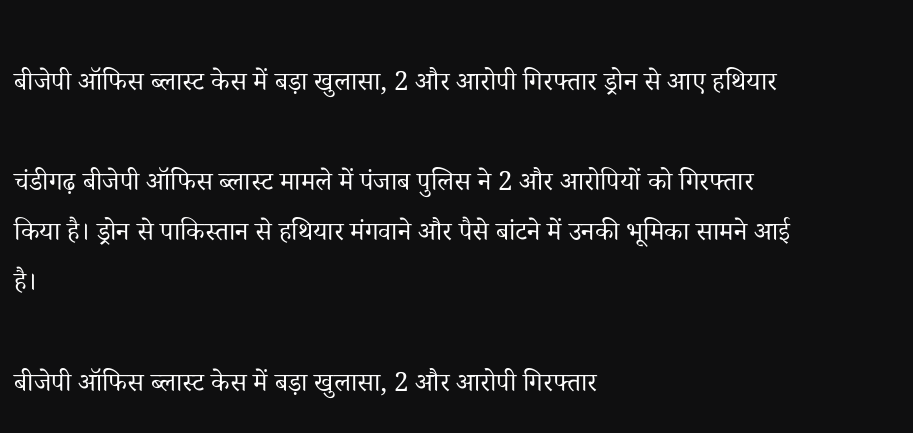बीजेपी ऑफिस ब्लास्ट केस में बड़ा खुलासा, 2 और आरोपी गिरफ्तार ड्रोन से आए हथियार

चंडीगढ़ बीजेपी ऑफिस ब्लास्ट मामले में पंजाब पुलिस ने 2 और आरोपियों को गिरफ्तार किया है। ड्रोन से पाकिस्तान से हथियार मंगवाने और पैसे बांटने में उनकी भूमिका सामने आई है।

बीजेपी ऑफिस ब्लास्ट केस में बड़ा खुलासा, 2 और आरोपी गिरफ्तार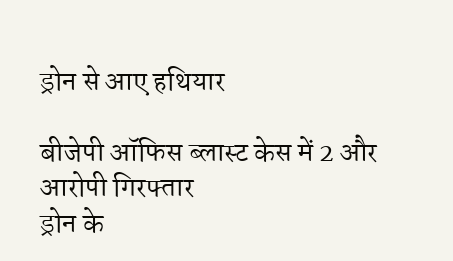ड्रोन से आए हथियार

बीजेपी ऑफिस ब्लास्ट केस में 2 और आरोपी गिरफ्तार
ड्रोन के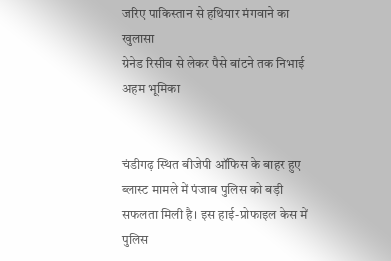जरिए पाकिस्तान से हथियार मंगवाने का खुलासा
ग्रेनेड रिसीव से लेकर पैसे बांटने तक निभाई अहम भूमिका


चंडीगढ़ स्थित बीजेपी ऑफिस के बाहर हुए ब्लास्ट मामले में पंजाब पुलिस को बड़ी सफलता मिली है। इस हाई-प्रोफाइल केस में पुलिस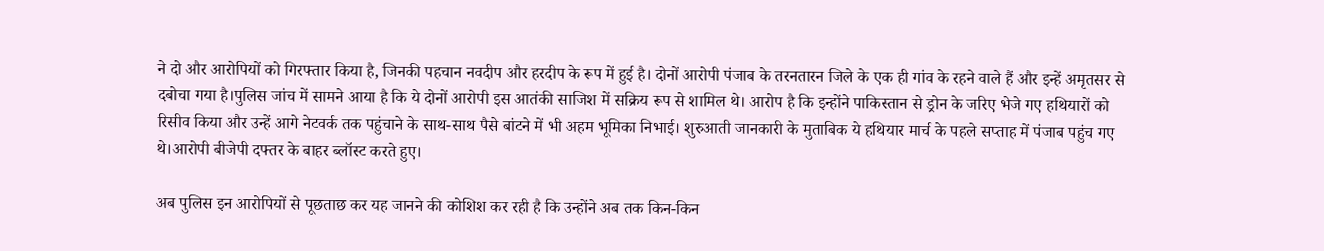ने दो और आरोपियों को गिरफ्तार किया है, जिनकी पहचान नवदीप और हरदीप के रूप में हुई है। दोनों आरोपी पंजाब के तरनतारन जिले के एक ही गांव के रहने वाले हैं और इन्हें अमृतसर से दबोचा गया है।पुलिस जांच में सामने आया है कि ये दोनों आरोपी इस आतंकी साजिश में सक्रिय रूप से शामिल थे। आरोप है कि इन्होंने पाकिस्तान से ड्रोन के जरिए भेजे गए हथियारों को रिसीव किया और उन्हें आगे नेटवर्क तक पहुंचाने के साथ-साथ पैसे बांटने में भी अहम भूमिका निभाई। शुरुआती जानकारी के मुताबिक ये हथियार मार्च के पहले सप्ताह में पंजाब पहुंच गए थे।आरोपी बीजेपी दफ्तर के बाहर ब्लॉस्ट करते हुए।

अब पुलिस इन आरोपियों से पूछताछ कर यह जानने की कोशिश कर रही है कि उन्होंने अब तक किन-किन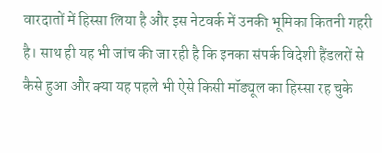वारदातों में हिस्सा लिया है और इस नेटवर्क में उनकी भूमिका कितनी गहरी है। साथ ही यह भी जांच की जा रही है कि इनका संपर्क विदेशी हैंडलरों से कैसे हुआ और क्या यह पहले भी ऐसे किसी मॉड्यूल का हिस्सा रह चुके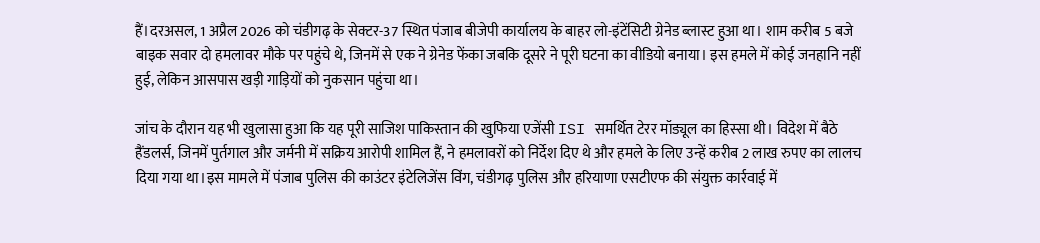हैं।दरअसल, 1 अप्रैल 2026 को चंडीगढ़ के सेक्टर-37 स्थित पंजाब बीजेपी कार्यालय के बाहर लो-इंटेंसिटी ग्रेनेड ब्लास्ट हुआ था। शाम करीब 5 बजे बाइक सवार दो हमलावर मौके पर पहुंचे थे, जिनमें से एक ने ग्रेनेड फेंका जबकि दूसरे ने पूरी घटना का वीडियो बनाया। इस हमले में कोई जनहानि नहीं हुई, लेकिन आसपास खड़ी गाड़ियों को नुकसान पहुंचा था।

जांच के दौरान यह भी खुलासा हुआ कि यह पूरी साजिश पाकिस्तान की खुफिया एजेंसी ISI समर्थित टेरर मॉड्यूल का हिस्सा थी। विदेश में बैठे हैंडलर्स, जिनमें पुर्तगाल और जर्मनी में सक्रिय आरोपी शामिल हैं, ने हमलावरों को निर्देश दिए थे और हमले के लिए उन्हें करीब 2 लाख रुपए का लालच दिया गया था।इस मामले में पंजाब पुलिस की काउंटर इंटेलिजेंस विंग, चंडीगढ़ पुलिस और हरियाणा एसटीएफ की संयुक्त कार्रवाई में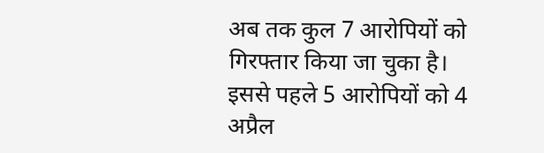अब तक कुल 7 आरोपियों को गिरफ्तार किया जा चुका है। इससे पहले 5 आरोपियों को 4 अप्रैल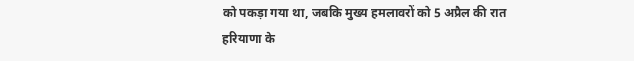को पकड़ा गया था, जबकि मुख्य हमलावरों को 5 अप्रैल की रात हरियाणा के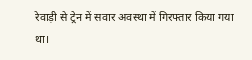रेवाड़ी से ट्रेन में सवार अवस्था में गिरफ्तार किया गया था।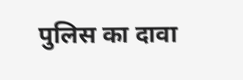पुलिस का दावा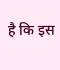है कि इस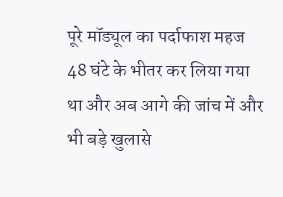पूरे मॉड्यूल का पर्दाफाश महज 48 घंटे के भीतर कर लिया गया था और अब आगे की जांच में और भी बड़े खुलासे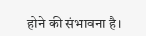होने की संभावना है।